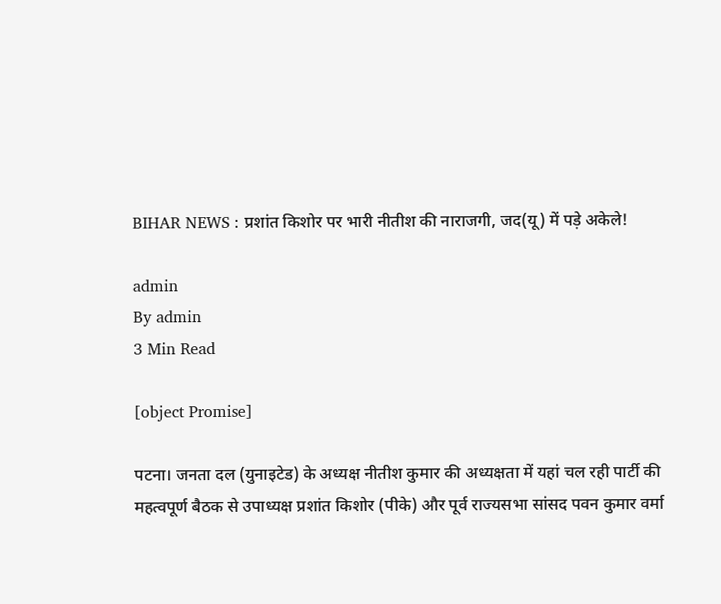BIHAR NEWS : प्रशांत किशोर पर भारी नीतीश की नाराजगी, जद(यू) में पड़े अकेले!

admin
By admin
3 Min Read

[object Promise]

पटना। जनता दल (युनाइटेड) के अध्यक्ष नीतीश कुमार की अध्यक्षता में यहां चल रही पार्टी की महत्वपूर्ण बैठक से उपाध्यक्ष प्रशांत किशोर (पीके) और पूर्व राज्यसभा सांसद पवन कुमार वर्मा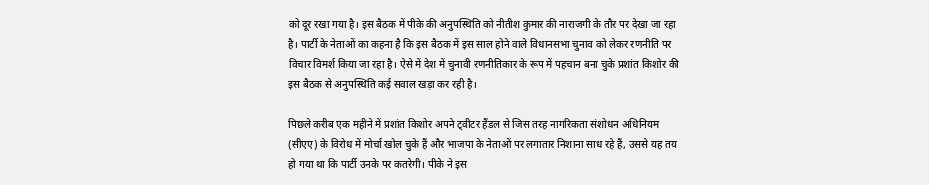को दूर रखा गया है। इस बैठक में पीके की अनुपस्थिति को नीतीश कुमार की नाराजगी के तौर पर देखा जा रहा है। पार्टी के नेताओं का कहना है कि इस बैठक में इस साल होने वाले विधानसभा चुनाव को लेकर रणनीति पर विचार विमर्श किया जा रहा है। ऐसे में देश में चुनावी रणनीतिकार के रूप में पहचान बना चुके प्रशांत किशोर की इस बैठक से अनुपस्थिति कई सवाल खड़ा कर रही है।

पिछले करीब एक महीने में प्रशांत किशोर अपने ट्वीटर हैंडल से जिस तरह नागरिकता संशोधन अधिनियम (सीएए) के विरोध में मोर्चा खोल चुके हैं और भाजपा के नेताओं पर लगातार निशाना साध रहे हैं, उससे यह तय हो गया था कि पार्टी उनके पर कतरेगी। पीके ने इस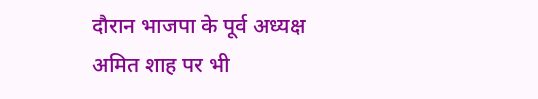दौरान भाजपा के पूर्व अध्यक्ष अमित शाह पर भी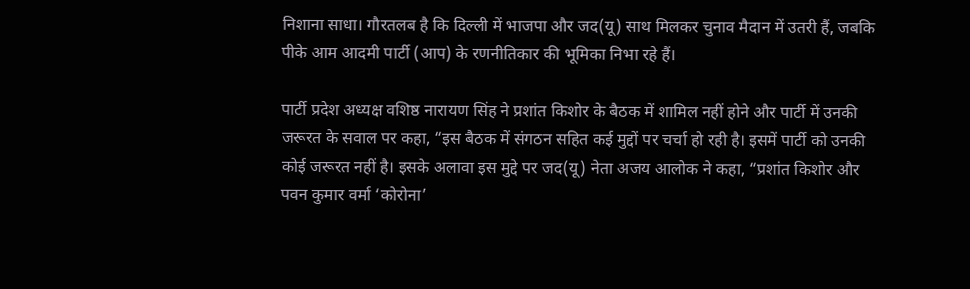निशाना साधा। गौरतलब है कि दिल्ली में भाजपा और जद(यू) साथ मिलकर चुनाव मैदान में उतरी हैं, जबकि पीके आम आदमी पार्टी (आप) के रणनीतिकार की भूमिका निभा रहे हैं।

पार्टी प्रदेश अध्यक्ष वशिष्ठ नारायण सिंह ने प्रशांत किशोर के बैठक में शामिल नहीं होने और पार्टी में उनकी जरूरत के सवाल पर कहा, “इस बैठक में संगठन सहित कई मुद्दों पर चर्चा हो रही है। इसमें पार्टी को उनकी कोई जरूरत नहीं है। इसके अलावा इस मुद्दे पर जद(यू) नेता अजय आलोक ने कहा, “प्रशांत किशोर और पवन कुमार वर्मा ‘कोरोना’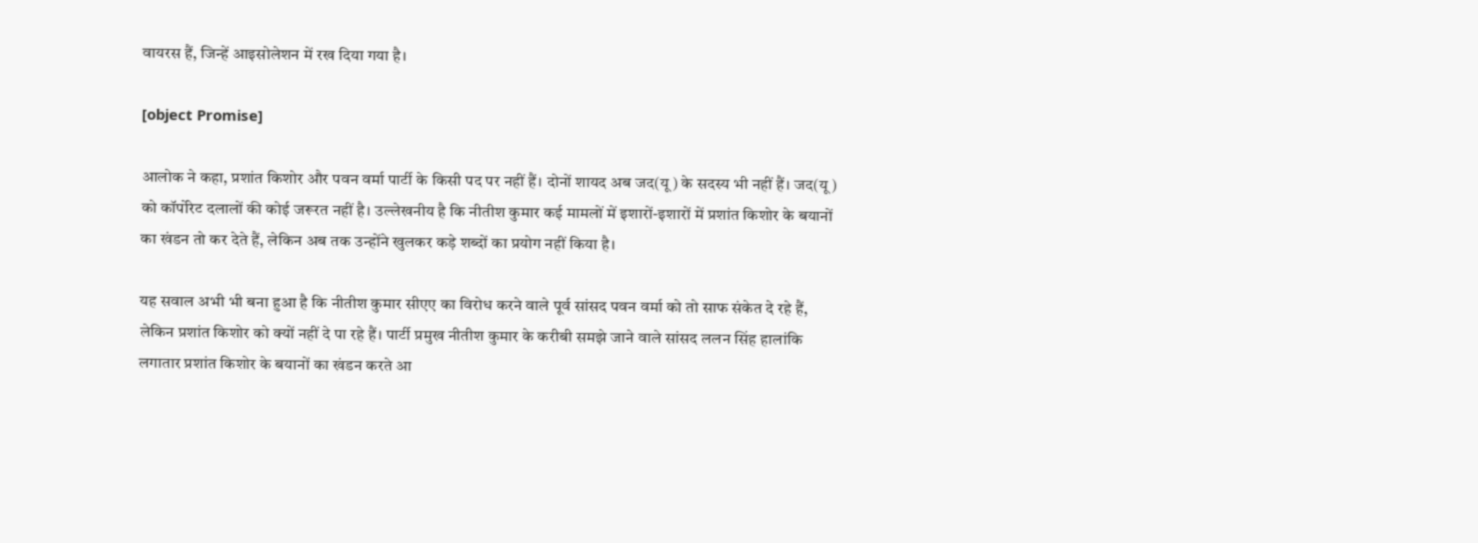वायरस हैं, जिन्हें आइसोलेशन में रख दिया गया है।

[object Promise]

आलोक ने कहा, प्रशांत किशोर और पवन वर्मा पार्टी के किसी पद पर नहीं हैं। दोनों शायद अब जद(यू) के सदस्य भी नहीं हैं। जद(यू) को कॉर्पोरेट दलालों की कोई जरूरत नहीं है। उल्लेखनीय है कि नीतीश कुमार कई मामलों में इशारों-इशारों में प्रशांत किशोर के बयानों का खंडन तो कर देते हैं, लेकिन अब तक उन्होंने खुलकर कड़े शब्दों का प्रयोग नहीं किया है।

यह सवाल अभी भी बना हुआ है कि नीतीश कुमार सीएए का विरोध करने वाले पूर्व सांसद पवन वर्मा को तो साफ संकेत दे रहे हैं, लेकिन प्रशांत किशोर को क्यों नहीं दे पा रहे हैं। पार्टी प्रमुख नीतीश कुमार के करीबी समझे जाने वाले सांसद ललन सिंह हालांकि लगातार प्रशांत किशोर के बयानों का खंडन करते आ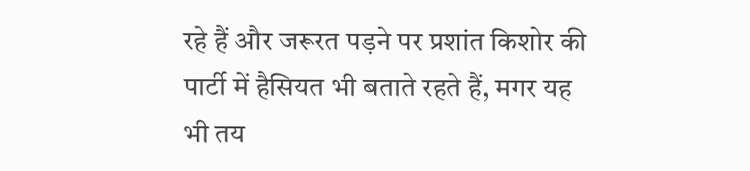रहे हैं और जरूरत पड़ने पर प्रशांत किशोर की पार्टी में हैसियत भी बताते रहते हैं, मगर यह भी तय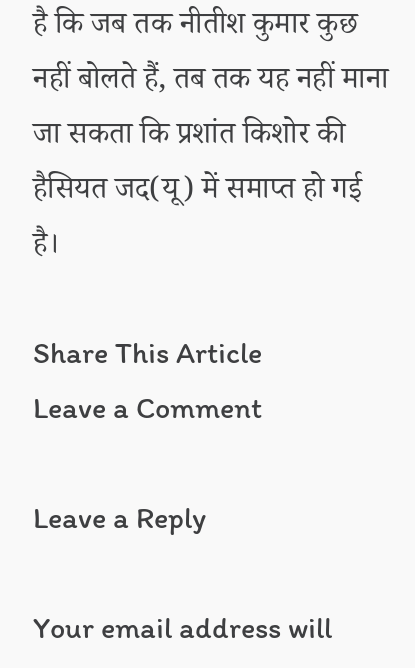है कि जब तक नीतीश कुमार कुछ नहीं बोलते हैं, तब तक यह नहीं माना जा सकता कि प्रशांत किशोर की हैसियत जद(यू) में समाप्त हो गई है।

Share This Article
Leave a Comment

Leave a Reply

Your email address will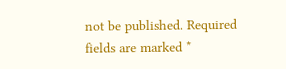not be published. Required fields are marked *